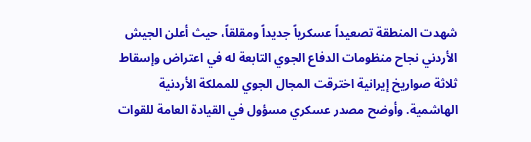شهدت المنطقة تصعيداً عسكرياً جديداً ومقلقاً، حيث أعلن الجيش الأردني نجاح منظومات الدفاع الجوي التابعة له في اعتراض وإسقاط ثلاثة صواريخ إيرانية اخترقت المجال الجوي للمملكة الأردنية الهاشمية. وأوضح مصدر عسكري مسؤول في القيادة العامة للقوات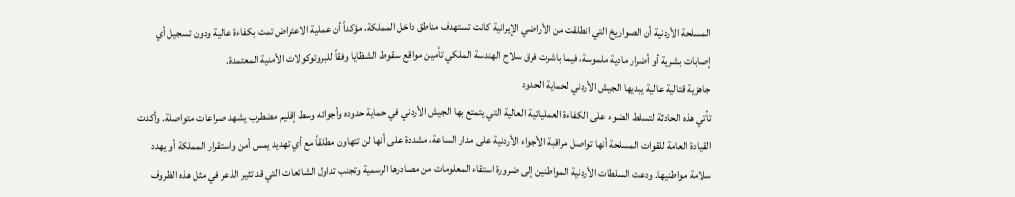المسلحة الأردنية أن الصواريخ التي انطلقت من الأراضي الإيرانية كانت تستهدف مناطق داخل المملكة، مؤكداً أن عملية الاعتراض تمت بكفاءة عالية ودون تسجيل أي إصابات بشرية أو أضرار مادية ملموسة، فيما باشرت فرق سلاح الهندسة الملكي تأمين مواقع سقوط الشظايا وفقاً للبروتوكولات الأمنية المعتمدة.
جاهزية قتالية عالية يبديها الجيش الأردني لحماية الحدود
تأتي هذه الحادثة لتسلط الضوء على الكفاءة العملياتية العالية التي يتمتع بها الجيش الأردني في حماية حدوده وأجوائه وسط إقليم مضطرب يشهد صراعات متواصلة. وأكدت القيادة العامة للقوات المسلحة أنها تواصل مراقبة الأجواء الأردنية على مدار الساعة، مشددة على أنها لن تتهاون مطلقاً مع أي تهديد يمس أمن واستقرار المملكة أو يهدد سلامة مواطنيها. ودعت السلطات الأردنية المواطنين إلى ضرورة استقاء المعلومات من مصادرها الرسمية وتجنب تداول الشائعات التي قد تثير الذعر في مثل هذه الظروف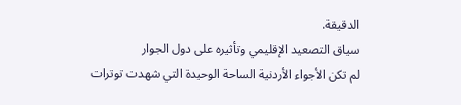الدقيقة.
سياق التصعيد الإقليمي وتأثيره على دول الجوار
لم تكن الأجواء الأردنية الساحة الوحيدة التي شهدت توترات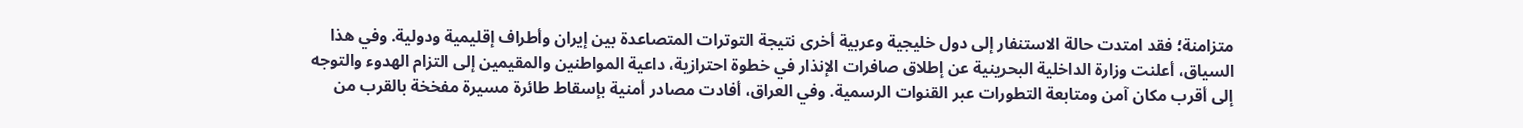متزامنة؛ فقد امتدت حالة الاستنفار إلى دول خليجية وعربية أخرى نتيجة التوترات المتصاعدة بين إيران وأطراف إقليمية ودولية. وفي هذا السياق، أعلنت وزارة الداخلية البحرينية عن إطلاق صافرات الإنذار في خطوة احترازية، داعية المواطنين والمقيمين إلى التزام الهدوء والتوجه إلى أقرب مكان آمن ومتابعة التطورات عبر القنوات الرسمية. وفي العراق، أفادت مصادر أمنية بإسقاط طائرة مسيرة مفخخة بالقرب من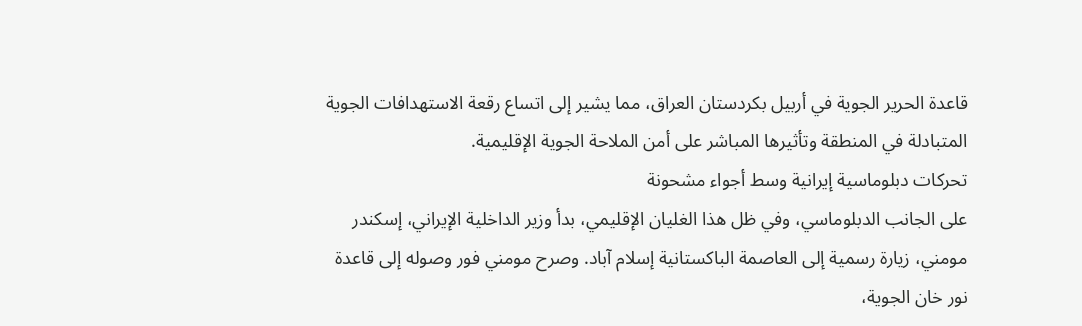قاعدة الحرير الجوية في أربيل بكردستان العراق، مما يشير إلى اتساع رقعة الاستهدافات الجوية المتبادلة في المنطقة وتأثيرها المباشر على أمن الملاحة الجوية الإقليمية.
تحركات دبلوماسية إيرانية وسط أجواء مشحونة
على الجانب الدبلوماسي، وفي ظل هذا الغليان الإقليمي، بدأ وزير الداخلية الإيراني، إسكندر مومني، زيارة رسمية إلى العاصمة الباكستانية إسلام آباد. وصرح مومني فور وصوله إلى قاعدة نور خان الجوية،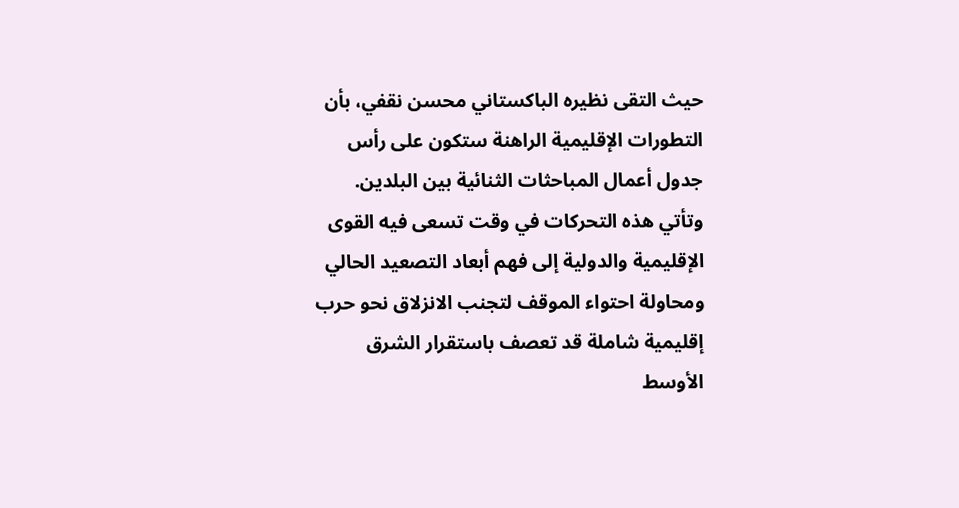حيث التقى نظيره الباكستاني محسن نقفي، بأن التطورات الإقليمية الراهنة ستكون على رأس جدول أعمال المباحثات الثنائية بين البلدين. وتأتي هذه التحركات في وقت تسعى فيه القوى الإقليمية والدولية إلى فهم أبعاد التصعيد الحالي ومحاولة احتواء الموقف لتجنب الانزلاق نحو حرب إقليمية شاملة قد تعصف باستقرار الشرق الأوسط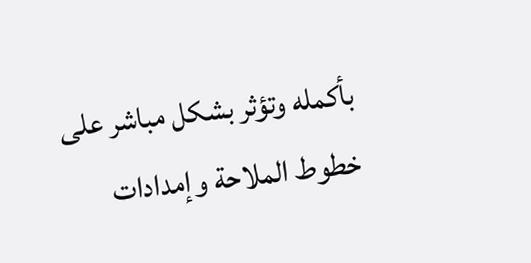بأكمله وتؤثر بشكل مباشر على خطوط الملاحة وإمدادات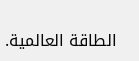الطاقة العالمية.